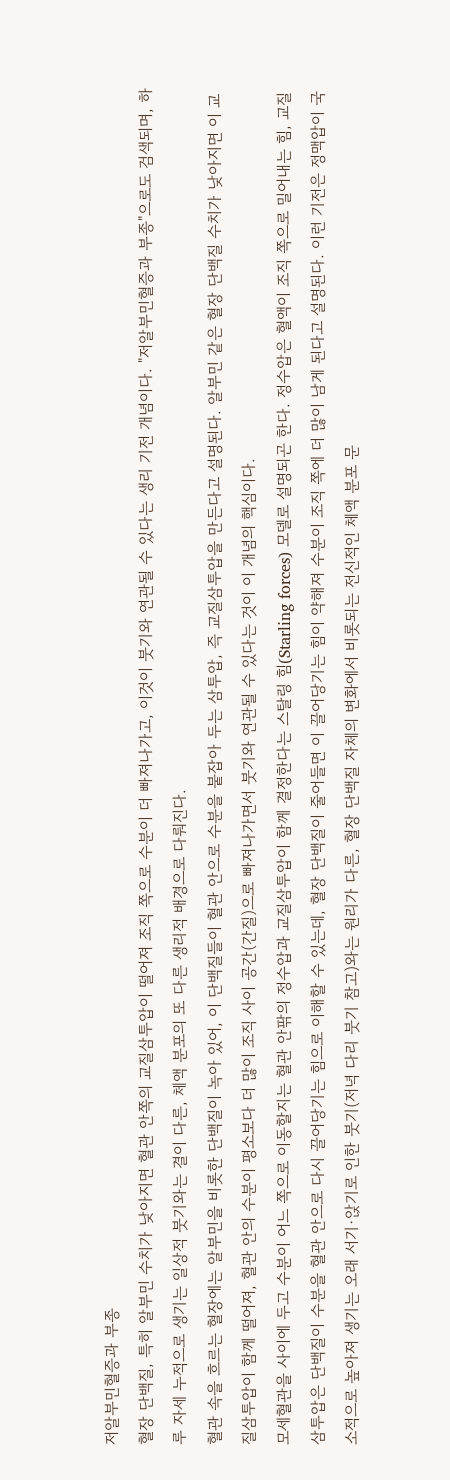저알부민혈증과 부종
혈장 단백질, 특히 알부민 수치가 낮아지면 혈관 안쪽의 교질삼투압이 떨어져 조직 쪽으로 수분이 더 빠져나가고, 이것이 붓기와 연관될 수 있다는 생리 기전 개념이다. "저알부민혈증과 부종"으로도 검색되며, 하루 자세 누적으로 생기는 일상적 붓기와는 결이 다른, 체액 분포의 또 다른 생리적 배경으로 다뤄진다.
혈관 속을 흐르는 혈장에는 알부민을 비롯한 단백질이 녹아 있어, 이 단백질들이 혈관 안으로 수분을 붙잡아 두는 삼투압, 즉 교질삼투압을 만든다고 설명된다. 알부민 같은 혈장 단백질 수치가 낮아지면 이 교질삼투압이 함께 떨어져, 혈관 안의 수분이 평소보다 더 많이 조직 사이 공간(간질)으로 빠져나가면서 붓기와 연관될 수 있다는 것이 이 개념의 핵심이다.
모세혈관을 사이에 두고 수분이 어느 쪽으로 이동할지는 혈관 안팎의 정수압과 교질삼투압이 함께 결정한다는 스탈링 힘(Starling forces) 모델로 설명되곤 한다. 정수압은 혈액이 조직 쪽으로 밀어내는 힘, 교질삼투압은 단백질이 수분을 혈관 안으로 다시 끌어당기는 힘으로 이해할 수 있는데, 혈장 단백질이 줄어들면 이 끌어당기는 힘이 약해져 수분이 조직 쪽에 더 많이 남게 된다고 설명된다. 이런 기전은 정맥압이 국소적으로 높아져 생기는 오래 서기·앉기로 인한 붓기(저녁 다리 붓기 참고)와는 원리가 다른, 혈장 단백질 자체의 변화에서 비롯되는 전신적인 체액 분포 문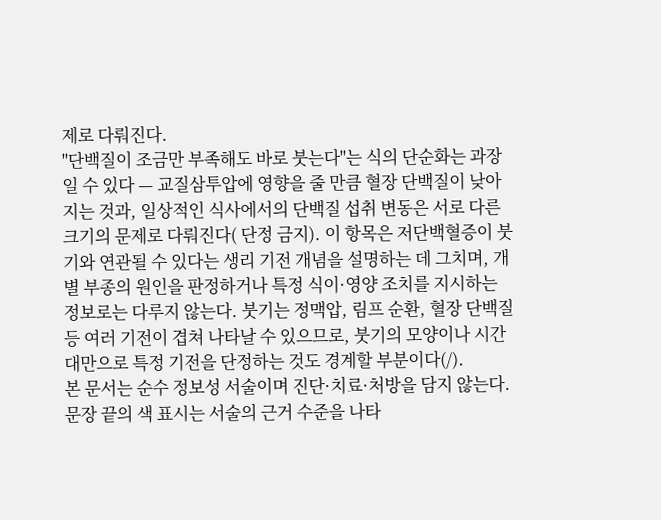제로 다뤄진다.
"단백질이 조금만 부족해도 바로 붓는다"는 식의 단순화는 과장일 수 있다 — 교질삼투압에 영향을 줄 만큼 혈장 단백질이 낮아지는 것과, 일상적인 식사에서의 단백질 섭취 변동은 서로 다른 크기의 문제로 다뤄진다( 단정 금지). 이 항목은 저단백혈증이 붓기와 연관될 수 있다는 생리 기전 개념을 설명하는 데 그치며, 개별 부종의 원인을 판정하거나 특정 식이·영양 조치를 지시하는 정보로는 다루지 않는다. 붓기는 정맥압, 림프 순환, 혈장 단백질 등 여러 기전이 겹쳐 나타날 수 있으므로, 붓기의 모양이나 시간대만으로 특정 기전을 단정하는 것도 경계할 부분이다(/).
본 문서는 순수 정보성 서술이며 진단·치료·처방을 담지 않는다. 문장 끝의 색 표시는 서술의 근거 수준을 나타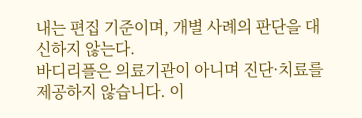내는 편집 기준이며, 개별 사례의 판단을 대신하지 않는다.
바디리플은 의료기관이 아니며 진단·치료를 제공하지 않습니다. 이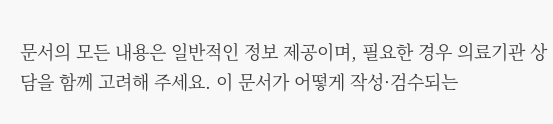문서의 모든 내용은 일반적인 정보 제공이며, 필요한 경우 의료기관 상담을 함께 고려해 주세요. 이 문서가 어떻게 작성·검수되는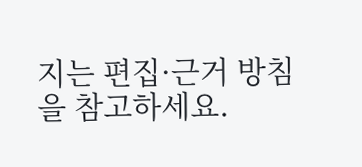지는 편집·근거 방침을 참고하세요.